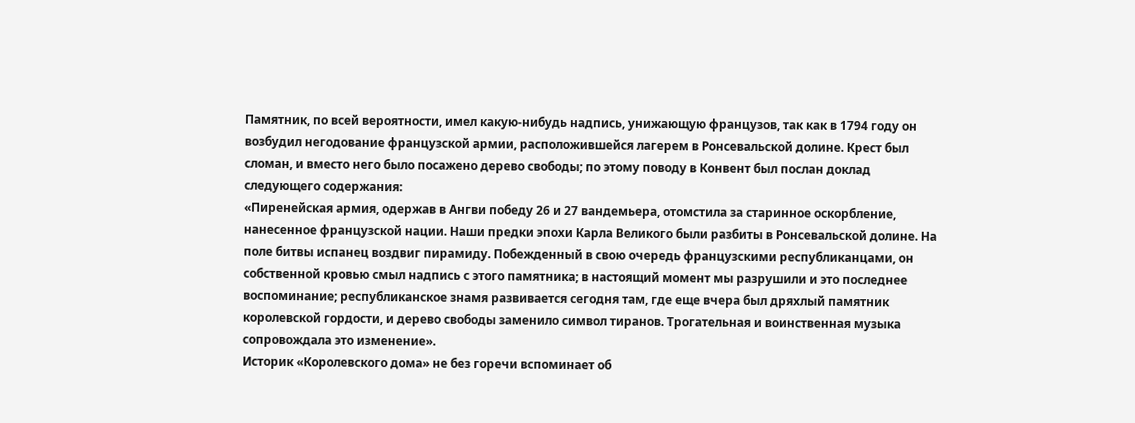Памятник, по всей вероятности, имел какую-нибудь надпись, унижающую французов, так как в 1794 году он возбудил негодование французской армии, расположившейся лагерем в Ронсевальской долине. Крест был сломан, и вместо него было посажено дерево свободы; по этому поводу в Конвент был послан доклад следующего содержания:
«Пиренейская армия, одержав в Ангви победу 26 и 27 вандемьера, отомстила за старинное оскорбление, нанесенное французской нации. Наши предки эпохи Карла Великого были разбиты в Ронсевальской долине. На поле битвы испанец воздвиг пирамиду. Побежденный в свою очередь французскими республиканцами, он собственной кровью смыл надпись с этого памятника; в настоящий момент мы разрушили и это последнее воспоминание; республиканское знамя развивается сегодня там, где еще вчера был дряхлый памятник королевской гордости, и дерево свободы заменило символ тиранов. Трогательная и воинственная музыка сопровождала это изменение».
Историк «Королевского дома» не без горечи вспоминает об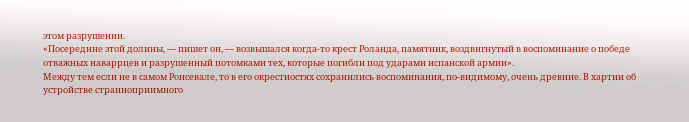этом разрушении.
«Посередине этой долины, — пишет он, — возвышался когда-то крест Роланда, памятник, воздвигнутый в воспоминание о победе отважных наваррцев и разрушенный потомками тех, которые погибли под ударами испанской армии».
Между тем если не в самом Ронсевале, то в его окрестностях сохранились воспоминания, по-видимому, очень древние. В хартии об устройстве странноприимного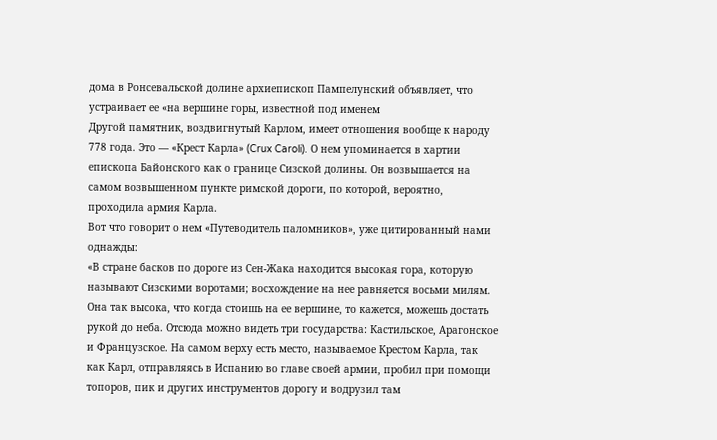дома в Ронсевальской долине архиепископ Пампелунский объявляет, что устраивает ее «на вершине горы, известной под именем
Другой памятник, воздвигнутый Карлом, имеет отношения вообще к народу 778 года. Это — «Крест Карла» (Crux Caroli). О нем упоминается в хартии епископа Байонского как о границе Сизской долины. Он возвышается на самом возвышенном пункте римской дороги, по которой, вероятно, проходила армия Карла.
Вот что говорит о нем «Путеводитель паломников», уже цитированный нами однажды:
«В стране басков по дороге из Сен-Жака находится высокая гора, которую называют Сизскими воротами; восхождение на нее равняется восьми милям. Она так высока, что когда стоишь на ее вершине, то кажется, можешь достать рукой до неба. Отсюда можно видеть три государства: Кастильское, Арагонское и Французское. На самом верху есть место, называемое Крестом Карла, так как Карл, отправляясь в Испанию во главе своей армии, пробил при помощи топоров, пик и других инструментов дорогу и водрузил там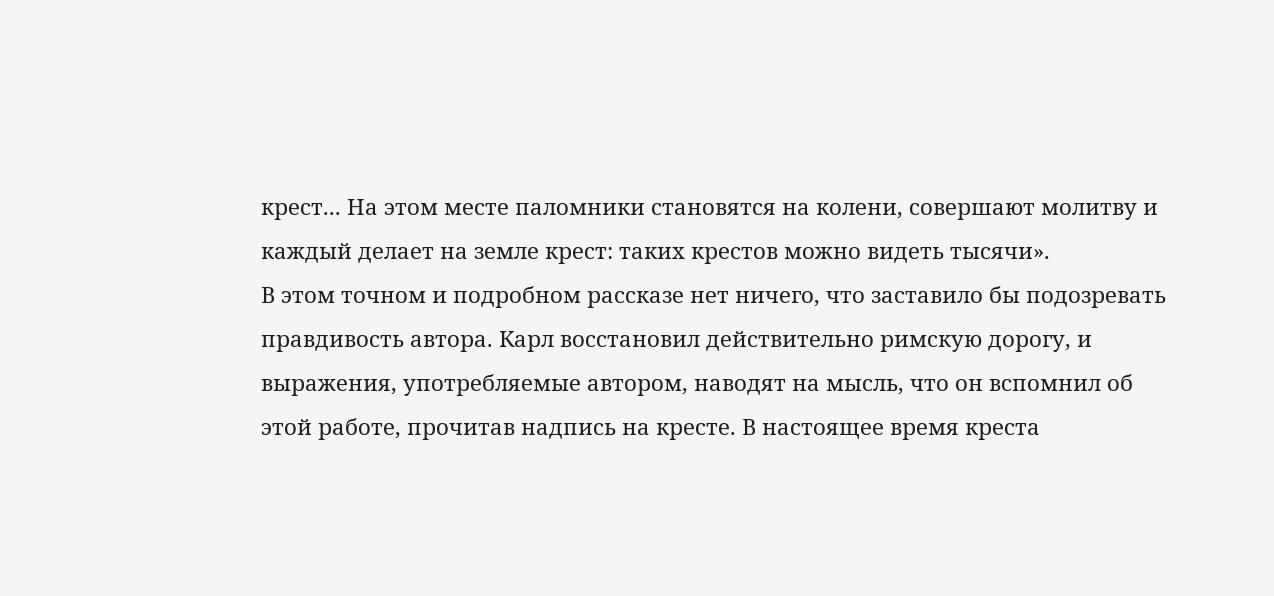крест... На этом месте паломники становятся на колени, совершают молитву и каждый делает на земле крест: таких крестов можно видеть тысячи».
В этом точном и подробном рассказе нет ничего, что заставило бы подозревать правдивость автора. Карл восстановил действительно римскую дорогу, и выражения, употребляемые автором, наводят на мысль, что он вспомнил об этой работе, прочитав надпись на кресте. В настоящее время креста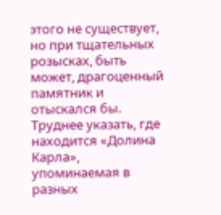этого не существует, но при тщательных розысках, быть может, драгоценный памятник и отыскался бы.
Труднее указать, где находится «Долина Карла», упоминаемая в разных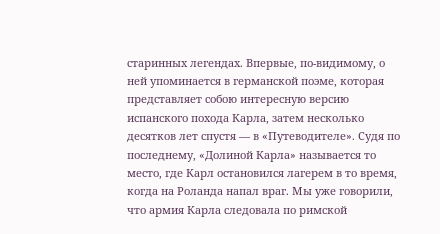старинных легендах. Впервые, по-видимому, о ней упоминается в германской поэме, которая представляет собою интересную версию испанского похода Карла, затем несколько десятков лет спустя — в «Путеводителе». Судя по последнему, «Долиной Карла» называется то место, где Карл остановился лагерем в то время, когда на Роланда напал враг. Мы уже говорили, что армия Карла следовала по римской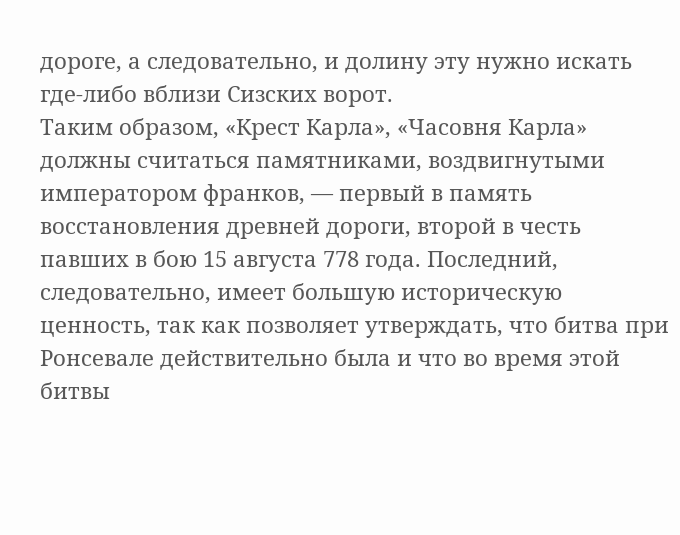дороге, а следовательно, и долину эту нужно искать где-либо вблизи Сизских ворот.
Таким образом, «Крест Карла», «Часовня Карла» должны считаться памятниками, воздвигнутыми императором франков, — первый в память восстановления древней дороги, второй в честь павших в бою 15 августа 778 года. Последний, следовательно, имеет большую историческую ценность, так как позволяет утверждать, что битва при Ронсевале действительно была и что во время этой битвы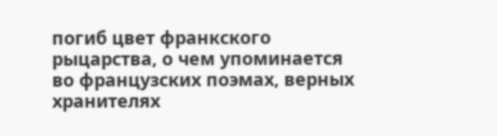погиб цвет франкского рыцарства, о чем упоминается во французских поэмах, верных хранителях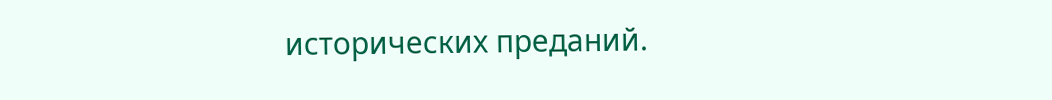исторических преданий.